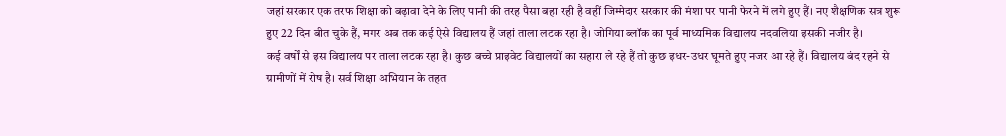जहां सरकार एक तरफ शिक्षा को बढ़ावा देने के लिए पानी की तरह पैसा बहा रही है वहीं जिम्मेदार सरकार की मंशा पर पानी फेरने में लगे हुए हैं। नए शैक्षणिक सत्र शुरू हुए 22 दिन बीत चुके हैं, मगर अब तक कई ऐसे विद्यालय हैं जहां ताला लटक रहा है। जोगिया ब्लॉक का पूर्व माध्यमिक विद्यालय नदवलिया इसकी नजीर है।
कई वर्षों से इस विद्यालय पर ताला लटक रहा है। कुछ बच्चे प्राइवेट विद्यालयों का सहारा ले रहे हैं तो कुछ इधर-उधर घूमते हुए नजर आ रहे हैं। विद्यालय बंद रहने से ग्रामीणों में रोष है। सर्व शिक्षा अभियान के तहत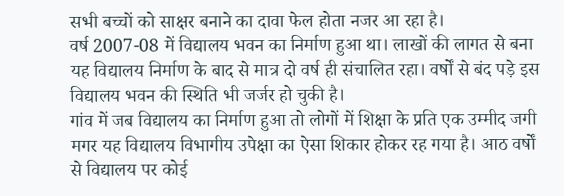सभी बच्चों को साक्षर बनाने का दावा फेल होता नजर आ रहा है।
वर्ष 2007-08 में विद्यालय भवन का निर्माण हुआ था। लाखों की लागत से बना यह विद्यालय निर्माण के बाद से मात्र दो वर्ष ही संचालित रहा। वर्षों से बंद पड़े इस विद्यालय भवन की स्थिति भी जर्जर हो चुकी है।
गांव में जब विद्यालय का निर्माण हुआ तो लोगों में शिक्षा के प्रति एक उम्मीद जगी मगर यह विद्यालय विभागीय उपेक्षा का ऐसा शिकार होकर रह गया है। आठ वर्षों से विद्यालय पर कोई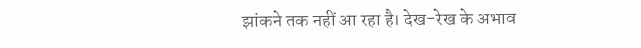झांकने तक नहीं आ रहा है। देख-रेख के अभाव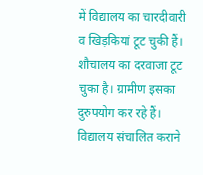में विद्यालय का चारदीवारी व खिड़कियां टूट चुकी हैं।
शौचालय का दरवाजा टूट चुका है। ग्रामीण इसका दुरुपयोग कर रहे हैं। विद्यालय संचालित कराने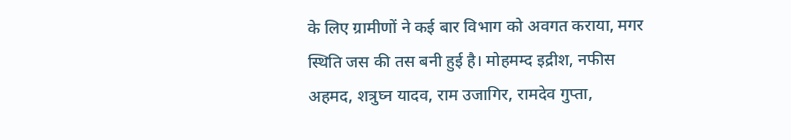के लिए ग्रामीणों ने कई बार विभाग को अवगत कराया, मगर स्थिति जस की तस बनी हुई है। मोहमम्द इद्रीश, नफीस अहमद, शत्रुघ्न यादव, राम उजागिर, रामदेव गुप्ता,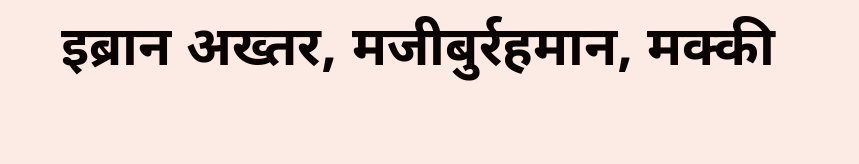इब्रान अख्तर, मजीबुर्रहमान, मक्की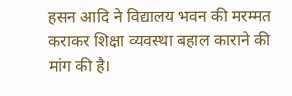हसन आदि ने विद्यालय भवन की मरम्मत कराकर शिक्षा व्यवस्था बहाल काराने की मांग की है।